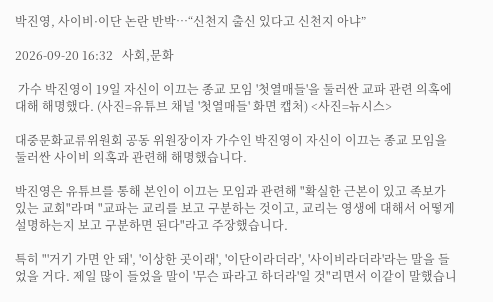박진영, 사이비·이단 논란 반박…“신천지 출신 있다고 신천지 아냐”

2026-09-20 16:32   사회,문화

 가수 박진영이 19일 자신이 이끄는 종교 모임 '첫열매들'을 둘러싼 교파 관련 의혹에 대해 해명했다. (사진=유튜브 채널 '첫열매들' 화면 캡처) <사진=뉴시스>

대중문화교류위원회 공동 위원장이자 가수인 박진영이 자신이 이끄는 종교 모임을 둘러싼 사이비 의혹과 관련해 해명했습니다.

박진영은 유튜브를 통해 본인이 이끄는 모임과 관련해 "확실한 근본이 있고 족보가 있는 교회"라며 "교파는 교리를 보고 구분하는 것이고, 교리는 영생에 대해서 어떻게 설명하는지 보고 구분하면 된다"라고 주장했습니다.

특히 "'거기 가면 안 돼', '이상한 곳이래', '이단이라더라', '사이비라더라'라는 말을 들었을 거다. 제일 많이 들었을 말이 '무슨 파라고 하더라'일 것"리면서 이같이 말했습니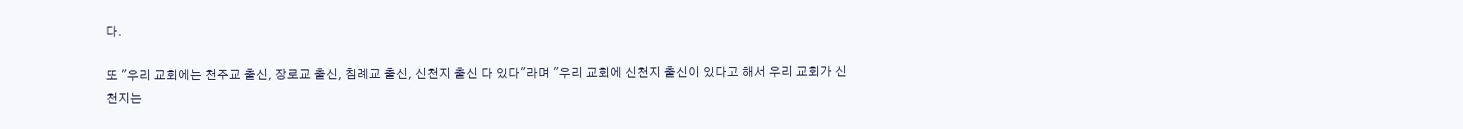다.

또 "우리 교회에는 천주교 출신, 장로교 출신, 침례교 출신, 신천지 출신 다 있다"라며 "우리 교회에 신천지 출신이 있다고 해서 우리 교회가 신천지는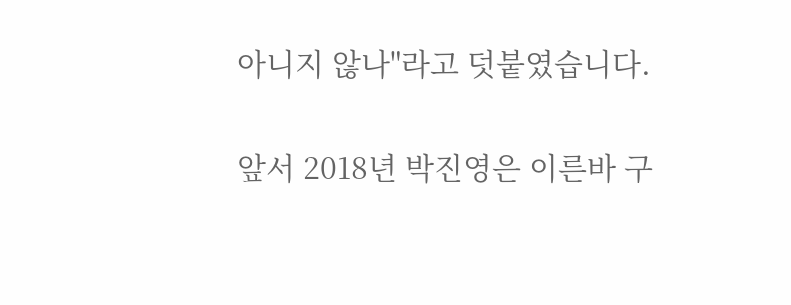아니지 않나"라고 덧붙였습니다.

앞서 2018년 박진영은 이른바 구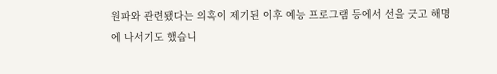원파와 관련됐다는 의혹이 제기된 이후 예능 프로그램 등에서 선을 긋고 해명에 나서기도 했습니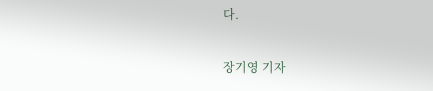다.

장기영 기자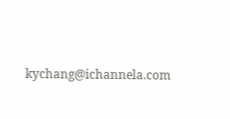kychang@ichannela.com